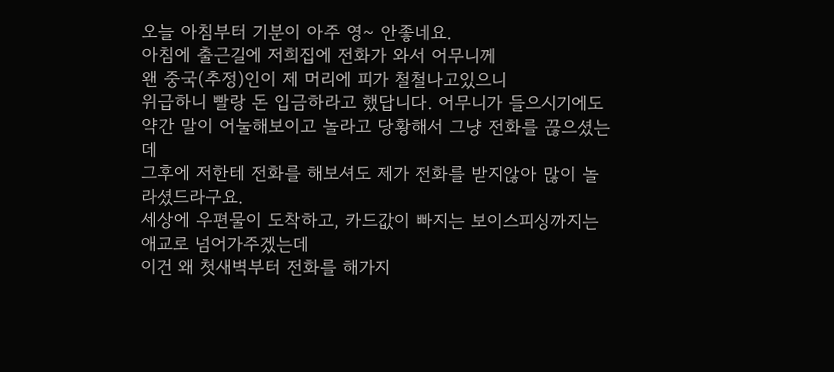오늘 아침부터 기분이 아주 영~ 안좋네요.
아침에 출근길에 저희집에 전화가 와서 어무니께
왠 중국(추정)인이 제 머리에 피가 철철나고있으니
위급하니 빨랑 돈 입금하라고 했답니다. 어무니가 들으시기에도
약간 말이 어눌해보이고 놀라고 당황해서 그냥 전화를 끊으셨는데
그후에 저한테 전화를 해보셔도 제가 전화를 받지않아 많이 놀라셨드라구요.
세상에 우편물이 도착하고, 카드값이 빠지는 보이스피싱까지는 애교로 넘어가주겠는데
이건 왜 첫새벽부터 전화를 해가지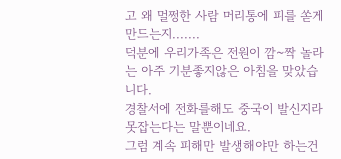고 왜 멀쩡한 사람 머리통에 피를 쏟게 만드는지.......
덕분에 우리가족은 전원이 깜~짝 놀라는 아주 기분좋지않은 아침을 맞았습니다.
경찰서에 전화를해도 중국이 발신지라 못잡는다는 말뿐이네요.
그럼 계속 피해만 발생해야만 하는건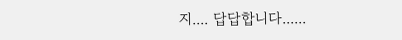지.... 답답합니다......